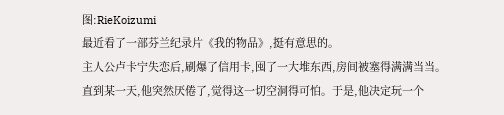图:RieKoizumi
最近看了一部芬兰纪录片《我的物品》,挺有意思的。
主人公卢卡宁失恋后,刷爆了信用卡,囤了一大堆东西,房间被塞得满满当当。直到某一天,他突然厌倦了,觉得这一切空洞得可怕。于是,他决定玩一个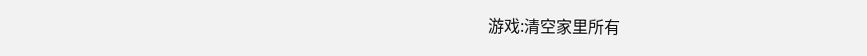游戏:清空家里所有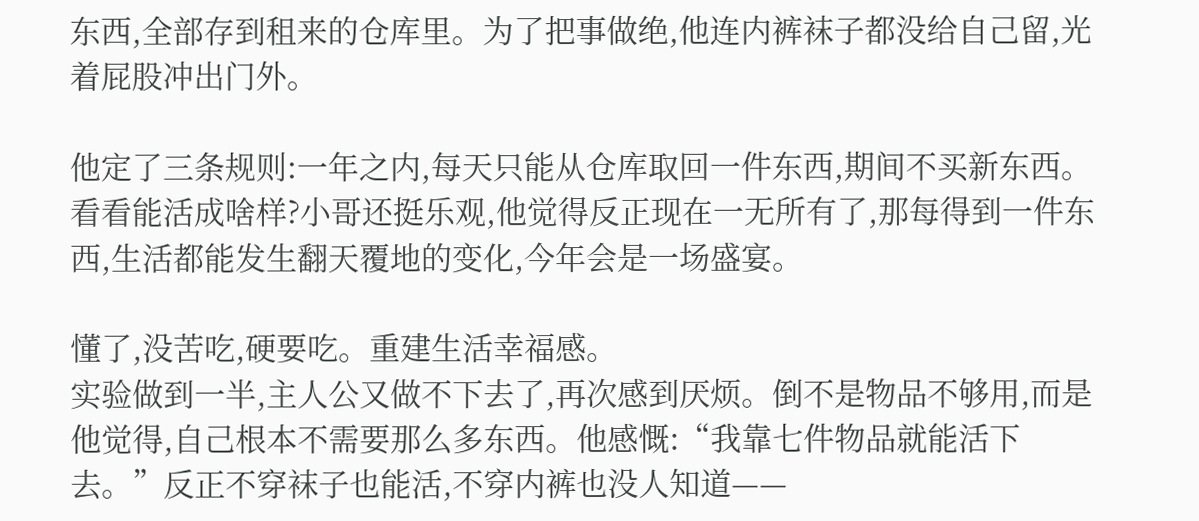东西,全部存到租来的仓库里。为了把事做绝,他连内裤袜子都没给自己留,光着屁股冲出门外。

他定了三条规则:一年之内,每天只能从仓库取回一件东西,期间不买新东西。看看能活成啥样?小哥还挺乐观,他觉得反正现在一无所有了,那每得到一件东西,生活都能发生翻天覆地的变化,今年会是一场盛宴。

懂了,没苦吃,硬要吃。重建生活幸福感。
实验做到一半,主人公又做不下去了,再次感到厌烦。倒不是物品不够用,而是他觉得,自己根本不需要那么多东西。他感慨:“我靠七件物品就能活下去。”反正不穿袜子也能活,不穿内裤也没人知道——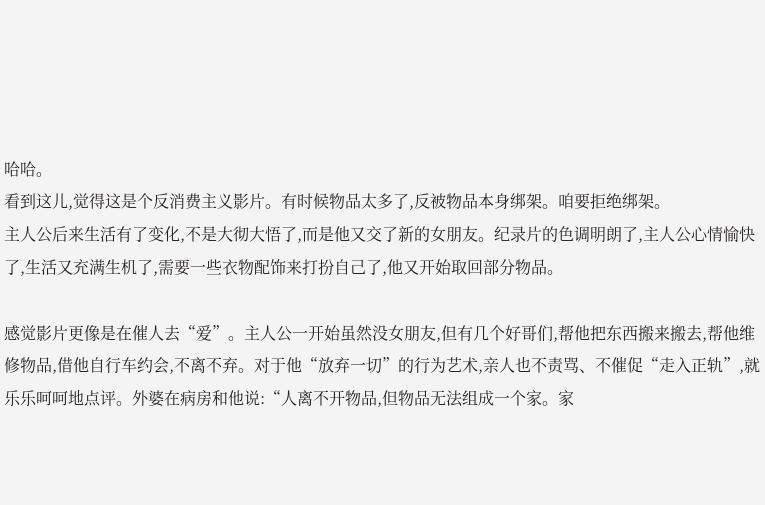哈哈。
看到这儿,觉得这是个反消费主义影片。有时候物品太多了,反被物品本身绑架。咱要拒绝绑架。
主人公后来生活有了变化,不是大彻大悟了,而是他又交了新的女朋友。纪录片的色调明朗了,主人公心情愉快了,生活又充满生机了,需要一些衣物配饰来打扮自己了,他又开始取回部分物品。

感觉影片更像是在催人去“爱”。主人公一开始虽然没女朋友,但有几个好哥们,帮他把东西搬来搬去,帮他维修物品,借他自行车约会,不离不弃。对于他“放弃一切”的行为艺术,亲人也不责骂、不催促“走入正轨”,就乐乐呵呵地点评。外婆在病房和他说:“人离不开物品,但物品无法组成一个家。家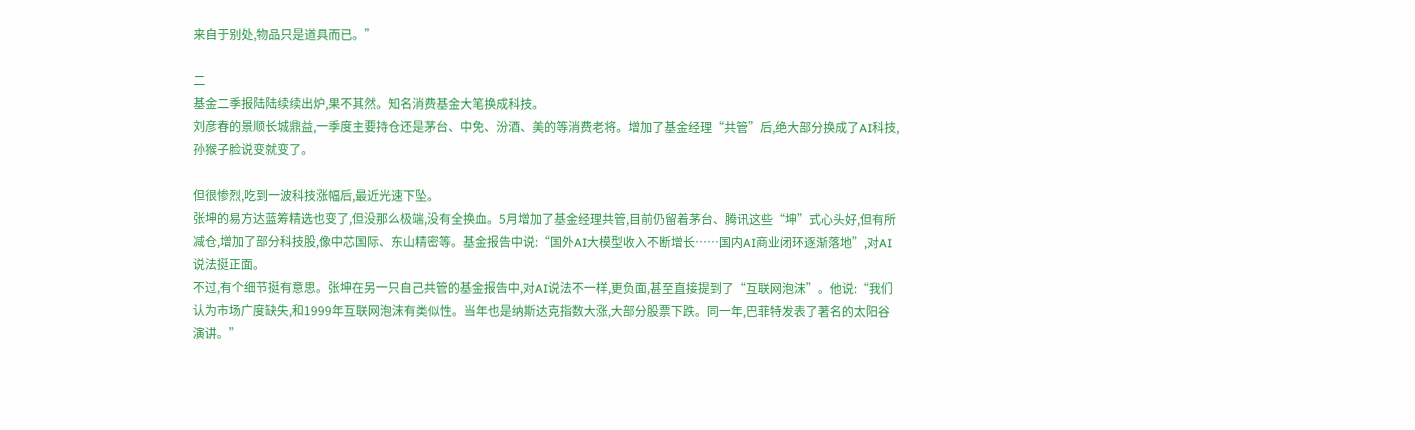来自于别处,物品只是道具而已。”

二
基金二季报陆陆续续出炉,果不其然。知名消费基金大笔换成科技。
刘彦春的景顺长城鼎益,一季度主要持仓还是茅台、中免、汾酒、美的等消费老将。增加了基金经理“共管”后,绝大部分换成了AI科技,孙猴子脸说变就变了。

但很惨烈,吃到一波科技涨幅后,最近光速下坠。
张坤的易方达蓝筹精选也变了,但没那么极端,没有全换血。5月增加了基金经理共管,目前仍留着茅台、腾讯这些“坤”式心头好,但有所减仓,增加了部分科技股,像中芯国际、东山精密等。基金报告中说:“国外AI大模型收入不断增长……国内AI商业闭环逐渐落地”,对AI说法挺正面。
不过,有个细节挺有意思。张坤在另一只自己共管的基金报告中,对AI说法不一样,更负面,甚至直接提到了“互联网泡沫”。他说:“我们认为市场广度缺失,和1999年互联网泡沫有类似性。当年也是纳斯达克指数大涨,大部分股票下跌。同一年,巴菲特发表了著名的太阳谷演讲。”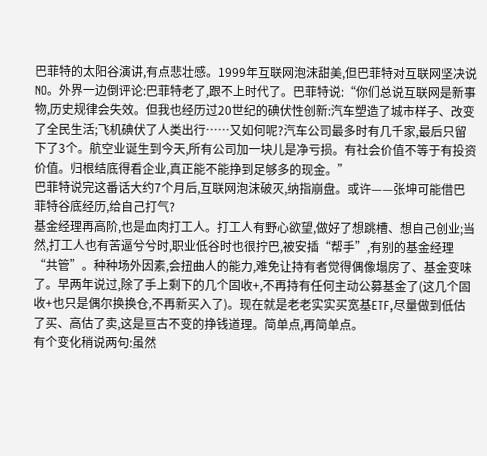巴菲特的太阳谷演讲,有点悲壮感。1999年互联网泡沫甜美,但巴菲特对互联网坚决说NO。外界一边倒评论:巴菲特老了,跟不上时代了。巴菲特说:“你们总说互联网是新事物,历史规律会失效。但我也经历过20世纪的碘伏性创新:汽车塑造了城市样子、改变了全民生活;飞机碘伏了人类出行……又如何呢?汽车公司最多时有几千家,最后只留下了3个。航空业诞生到今天,所有公司加一块儿是净亏损。有社会价值不等于有投资价值。归根结底得看企业,真正能不能挣到足够多的现金。”
巴菲特说完这番话大约7个月后,互联网泡沫破灭,纳指崩盘。或许——张坤可能借巴菲特谷底经历,给自己打气?
基金经理再高阶,也是血肉打工人。打工人有野心欲望,做好了想跳槽、想自己创业;当然,打工人也有苦逼兮兮时,职业低谷时也很拧巴,被安插“帮手”,有别的基金经理“共管”。种种场外因素,会扭曲人的能力,难免让持有者觉得偶像塌房了、基金变味了。早两年说过,除了手上剩下的几个固收+,不再持有任何主动公募基金了(这几个固收+也只是偶尔换换仓,不再新买入了)。现在就是老老实实买宽基ETF,尽量做到低估了买、高估了卖,这是亘古不变的挣钱道理。简单点,再简单点。
有个变化稍说两句:虽然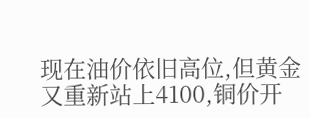现在油价依旧高位,但黄金又重新站上4100,铜价开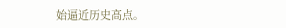始逼近历史高点。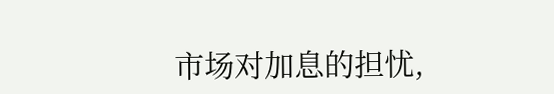市场对加息的担忧,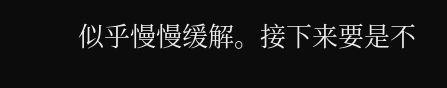似乎慢慢缓解。接下来要是不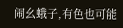闹幺蛾子,有色也可能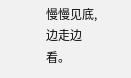慢慢见底,边走边看。